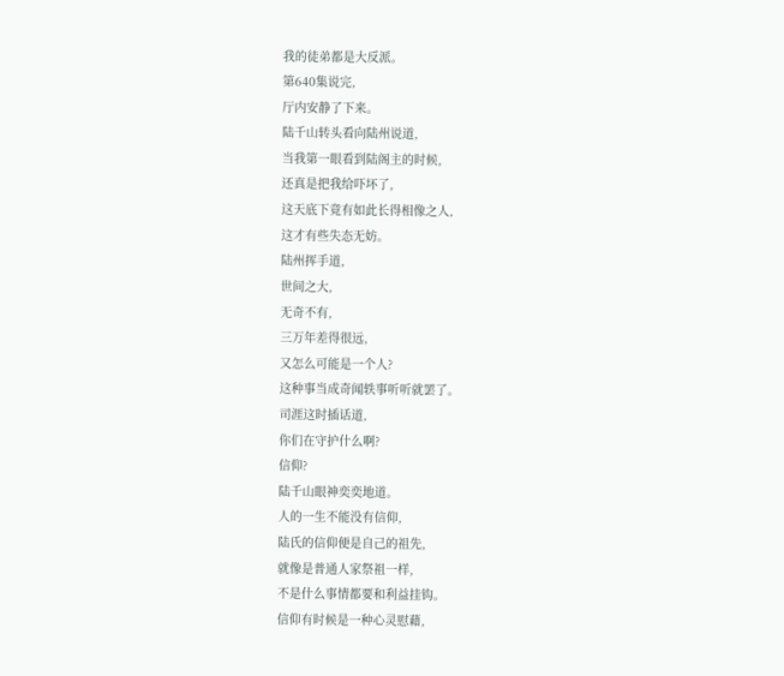我的徒弟都是大反派。
第640集说完,
厅内安静了下来。
陆千山转头看向陆州说道,
当我第一眼看到陆阁主的时候,
还真是把我给吓坏了,
这天底下竟有如此长得相像之人,
这才有些失态无妨。
陆州挥手道,
世间之大,
无奇不有,
三万年差得很远,
又怎么可能是一个人?
这种事当成奇闻轶事听听就罢了。
司涯这时插话道,
你们在守护什么啊?
信仰?
陆千山眼神奕奕地道。
人的一生不能没有信仰,
陆氏的信仰便是自己的祖先,
就像是普通人家祭祖一样,
不是什么事情都要和利益挂钩。
信仰有时候是一种心灵慰藉,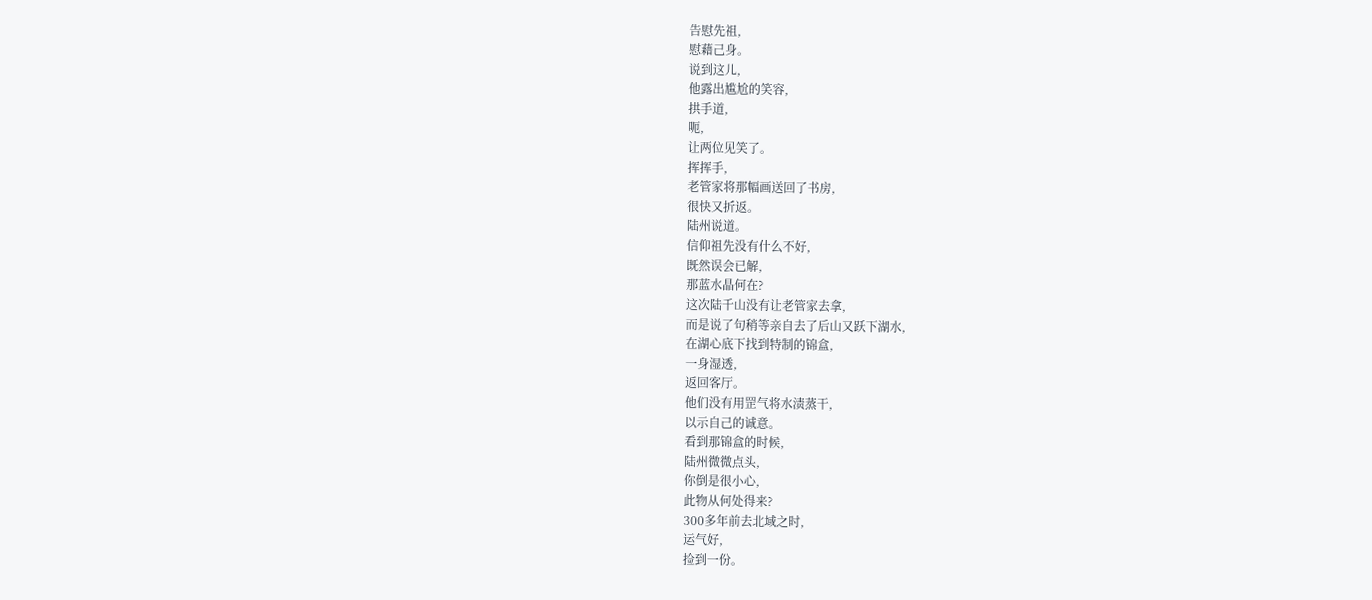告慰先祖,
慰藉己身。
说到这儿,
他露出尴尬的笑容,
拱手道,
呃,
让两位见笑了。
挥挥手,
老管家将那幅画送回了书房,
很快又折返。
陆州说道。
信仰祖先没有什么不好,
既然误会已解,
那蓝水晶何在?
这次陆千山没有让老管家去拿,
而是说了句稍等亲自去了后山又跃下湖水,
在湖心底下找到特制的锦盒,
一身湿透,
返回客厅。
他们没有用罡气将水渍蒸干,
以示自己的诚意。
看到那锦盒的时候,
陆州微微点头,
你倒是很小心,
此物从何处得来?
300多年前去北域之时,
运气好,
捡到一份。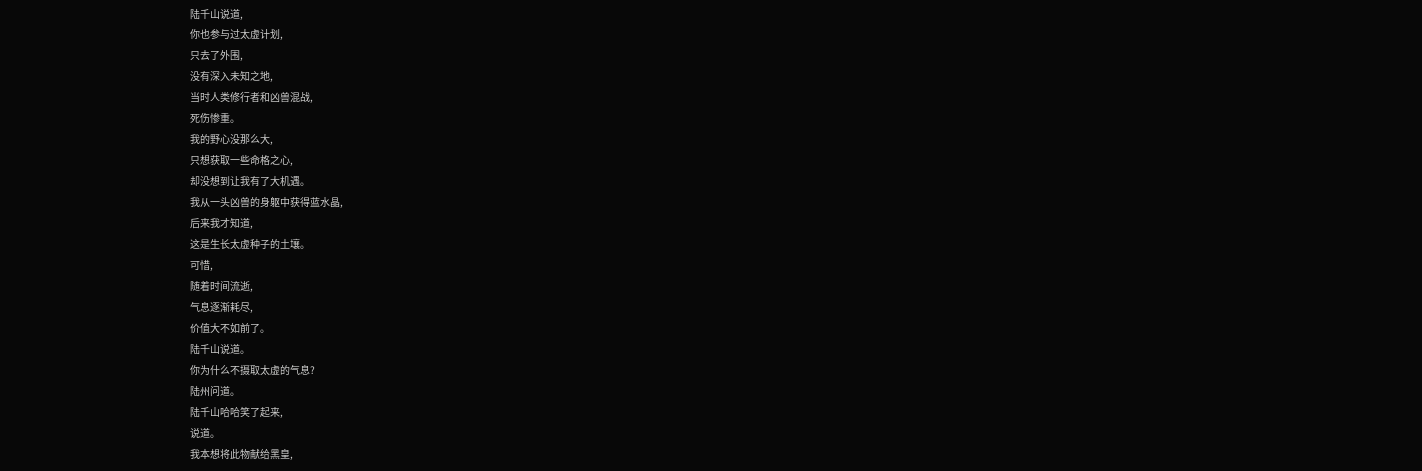陆千山说道,
你也参与过太虚计划,
只去了外围,
没有深入未知之地,
当时人类修行者和凶兽混战,
死伤惨重。
我的野心没那么大,
只想获取一些命格之心,
却没想到让我有了大机遇。
我从一头凶兽的身躯中获得蓝水晶,
后来我才知道,
这是生长太虚种子的土壤。
可惜,
随着时间流逝,
气息逐渐耗尽,
价值大不如前了。
陆千山说道。
你为什么不摄取太虚的气息?
陆州问道。
陆千山哈哈笑了起来,
说道。
我本想将此物献给黑皇,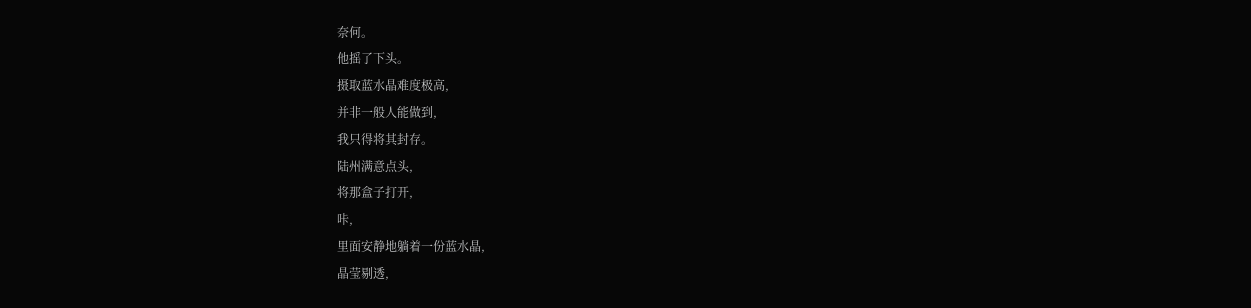奈何。
他摇了下头。
摄取蓝水晶难度极高,
并非一般人能做到,
我只得将其封存。
陆州满意点头,
将那盒子打开,
咔,
里面安静地躺着一份蓝水晶,
晶莹剔透,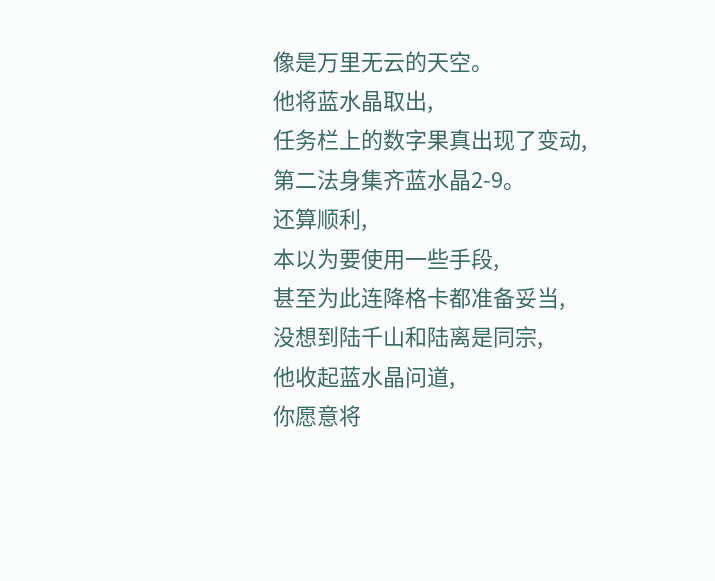像是万里无云的天空。
他将蓝水晶取出,
任务栏上的数字果真出现了变动,
第二法身集齐蓝水晶2-9。
还算顺利,
本以为要使用一些手段,
甚至为此连降格卡都准备妥当,
没想到陆千山和陆离是同宗,
他收起蓝水晶问道,
你愿意将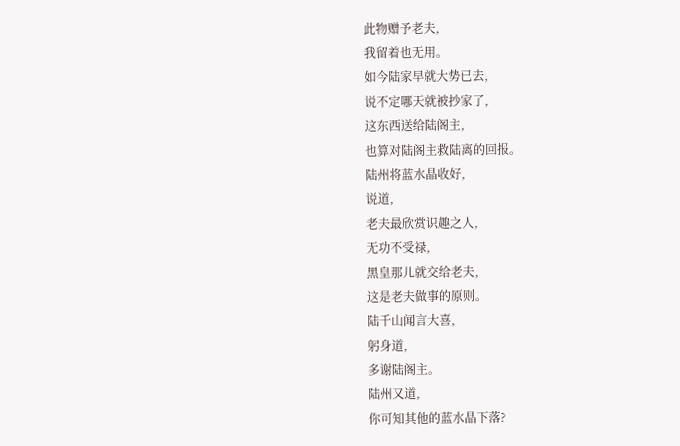此物赠予老夫,
我留着也无用。
如今陆家早就大势已去,
说不定哪天就被抄家了,
这东西送给陆阁主,
也算对陆阁主救陆离的回报。
陆州将蓝水晶收好,
说道,
老夫最欣赏识趣之人,
无功不受禄,
黑皇那儿就交给老夫,
这是老夫做事的原则。
陆千山闻言大喜,
躬身道,
多谢陆阁主。
陆州又道,
你可知其他的蓝水晶下落?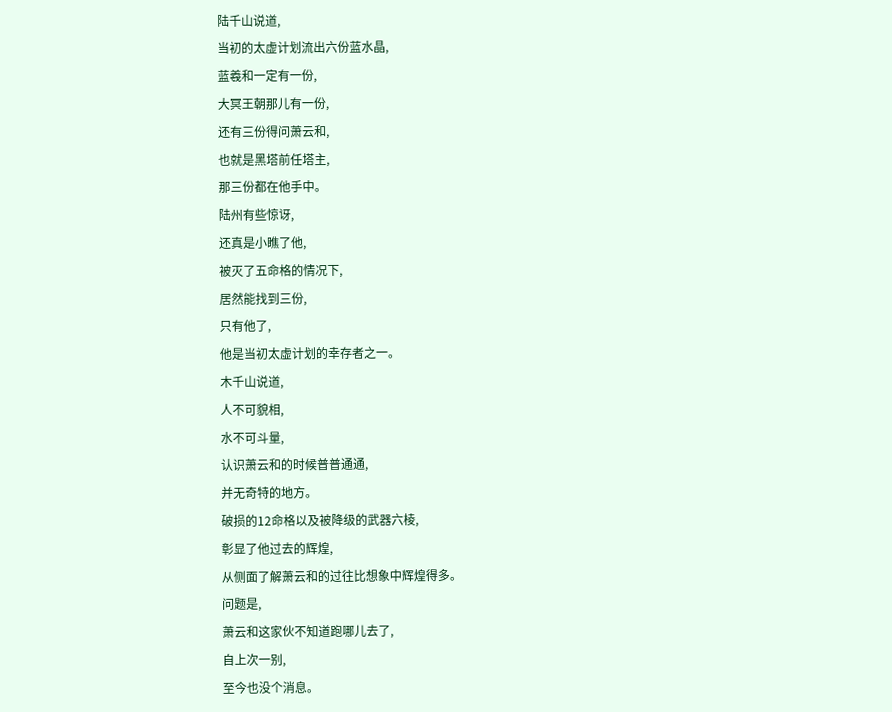陆千山说道,
当初的太虚计划流出六份蓝水晶,
蓝羲和一定有一份,
大冥王朝那儿有一份,
还有三份得问萧云和,
也就是黑塔前任塔主,
那三份都在他手中。
陆州有些惊讶,
还真是小瞧了他,
被灭了五命格的情况下,
居然能找到三份,
只有他了,
他是当初太虚计划的幸存者之一。
木千山说道,
人不可貌相,
水不可斗量,
认识萧云和的时候普普通通,
并无奇特的地方。
破损的12命格以及被降级的武器六棱,
彰显了他过去的辉煌,
从侧面了解萧云和的过往比想象中辉煌得多。
问题是,
萧云和这家伙不知道跑哪儿去了,
自上次一别,
至今也没个消息。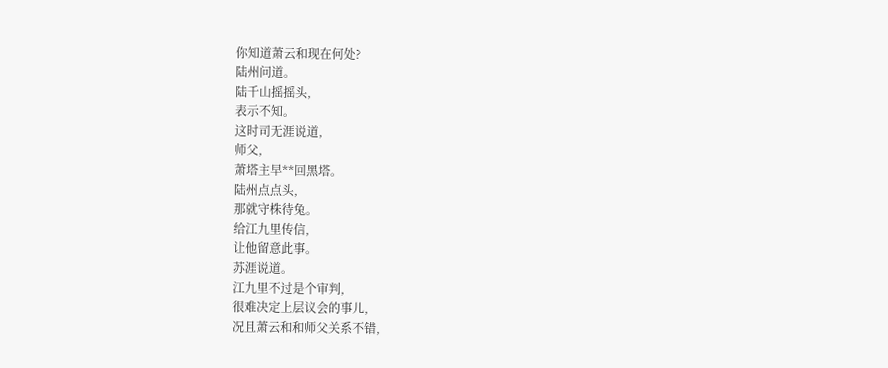你知道萧云和现在何处?
陆州问道。
陆千山摇摇头,
表示不知。
这时司无涯说道,
师父,
萧塔主早**回黑塔。
陆州点点头,
那就守株待兔。
给江九里传信,
让他留意此事。
苏涯说道。
江九里不过是个审判,
很难决定上层议会的事儿,
况且萧云和和师父关系不错,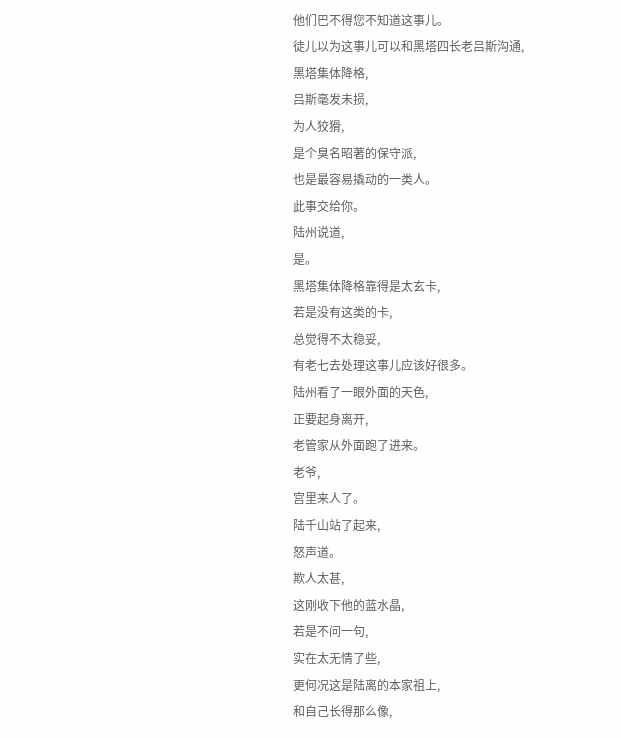他们巴不得您不知道这事儿。
徒儿以为这事儿可以和黑塔四长老吕斯沟通,
黑塔集体降格,
吕斯毫发未损,
为人狡猾,
是个臭名昭著的保守派,
也是最容易撬动的一类人。
此事交给你。
陆州说道,
是。
黑塔集体降格靠得是太玄卡,
若是没有这类的卡,
总觉得不太稳妥,
有老七去处理这事儿应该好很多。
陆州看了一眼外面的天色,
正要起身离开,
老管家从外面跑了进来。
老爷,
宫里来人了。
陆千山站了起来,
怒声道。
欺人太甚,
这刚收下他的蓝水晶,
若是不问一句,
实在太无情了些,
更何况这是陆离的本家祖上,
和自己长得那么像,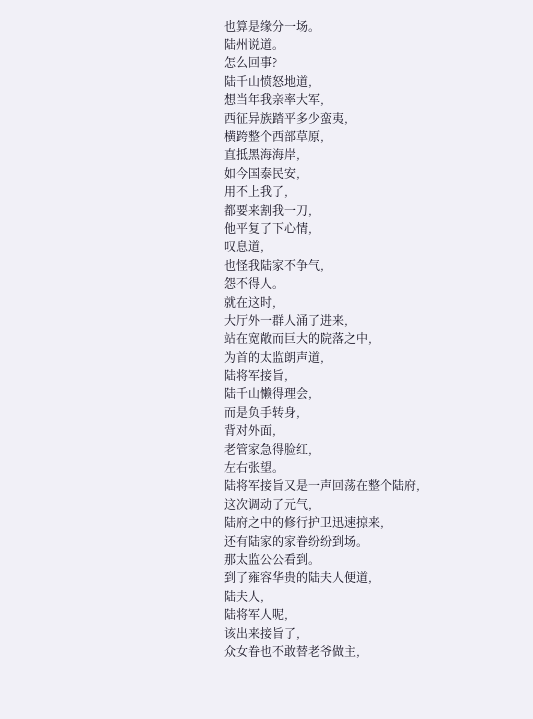也算是缘分一场。
陆州说道。
怎么回事?
陆千山愤怒地道,
想当年我亲率大军,
西征异族踏平多少蛮夷,
横跨整个西部草原,
直抵黑海海岸,
如今国泰民安,
用不上我了,
都要来割我一刀,
他平复了下心情,
叹息道,
也怪我陆家不争气,
怨不得人。
就在这时,
大厅外一群人涌了进来,
站在宽敞而巨大的院落之中,
为首的太监朗声道,
陆将军接旨,
陆千山懒得理会,
而是负手转身,
背对外面,
老管家急得脸红,
左右张望。
陆将军接旨又是一声回荡在整个陆府,
这次调动了元气,
陆府之中的修行护卫迅速掠来,
还有陆家的家眷纷纷到场。
那太监公公看到。
到了雍容华贵的陆夫人便道,
陆夫人,
陆将军人呢,
该出来接旨了,
众女眷也不敢替老爷做主,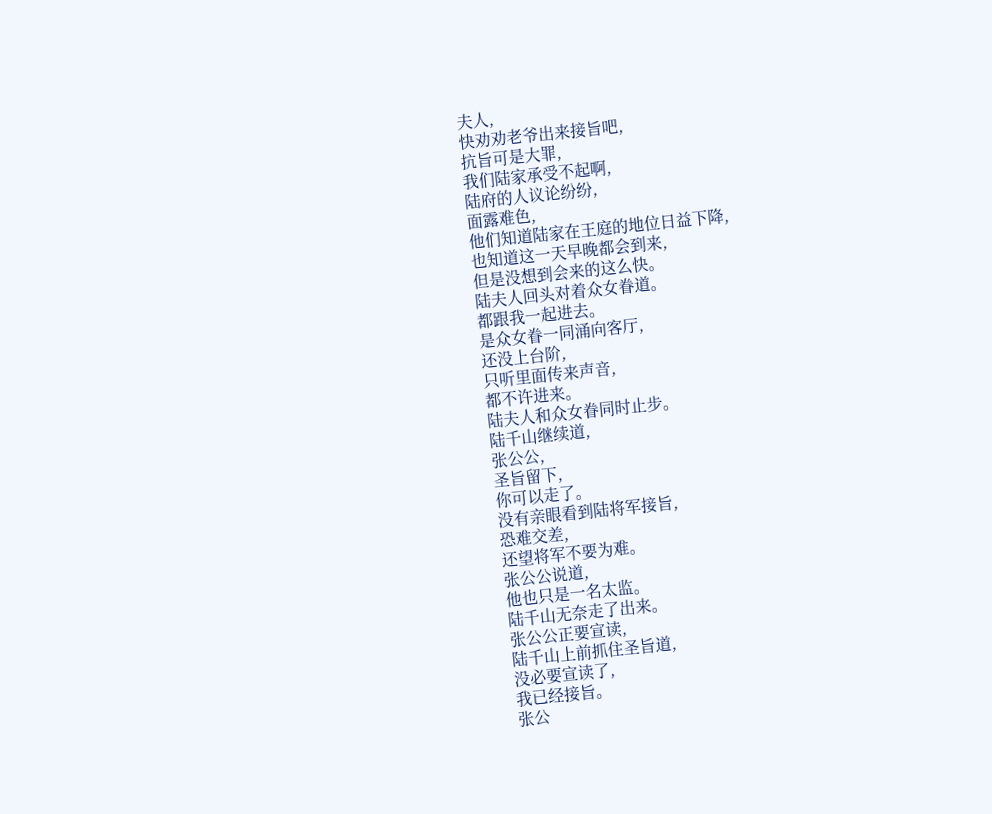夫人,
快劝劝老爷出来接旨吧,
抗旨可是大罪,
我们陆家承受不起啊,
陆府的人议论纷纷,
面露难色,
他们知道陆家在王庭的地位日益下降,
也知道这一天早晚都会到来,
但是没想到会来的这么快。
陆夫人回头对着众女眷道。
都跟我一起进去。
是众女眷一同涌向客厅,
还没上台阶,
只听里面传来声音,
都不许进来。
陆夫人和众女眷同时止步。
陆千山继续道,
张公公,
圣旨留下,
你可以走了。
没有亲眼看到陆将军接旨,
恐难交差,
还望将军不要为难。
张公公说道,
他也只是一名太监。
陆千山无奈走了出来。
张公公正要宣读,
陆千山上前抓住圣旨道,
没必要宣读了,
我已经接旨。
张公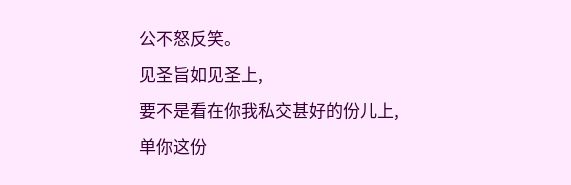公不怒反笑。
见圣旨如见圣上,
要不是看在你我私交甚好的份儿上,
单你这份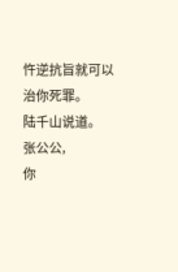忤逆抗旨就可以治你死罪。
陆千山说道。
张公公,
你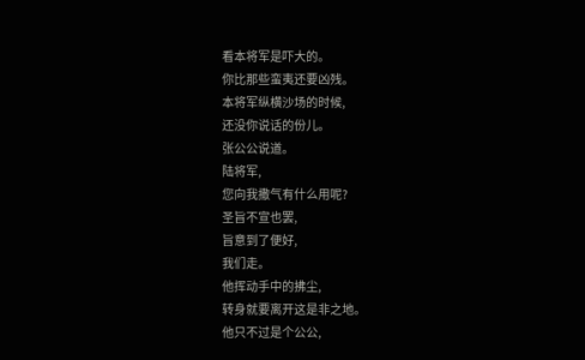看本将军是吓大的。
你比那些蛮夷还要凶残。
本将军纵横沙场的时候,
还没你说话的份儿。
张公公说道。
陆将军,
您向我撒气有什么用呢?
圣旨不宣也罢,
旨意到了便好,
我们走。
他挥动手中的拂尘,
转身就要离开这是非之地。
他只不过是个公公,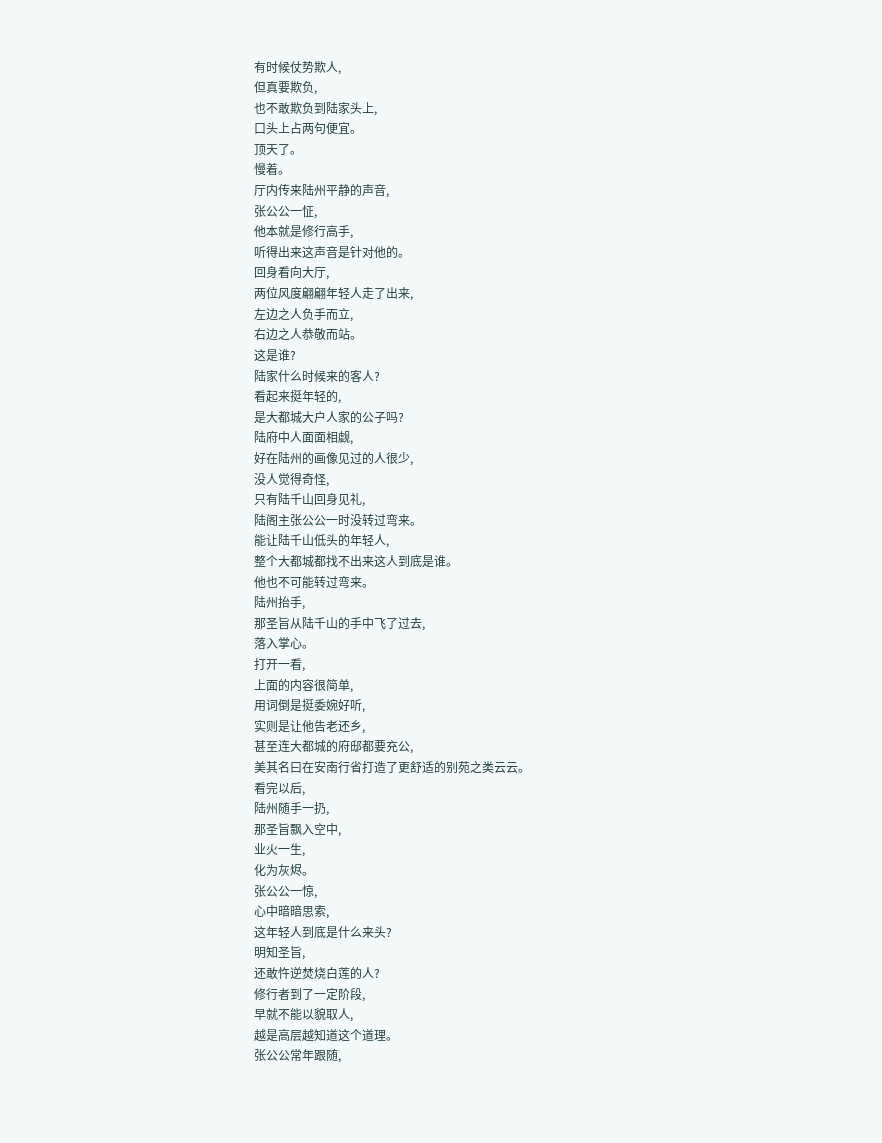有时候仗势欺人,
但真要欺负,
也不敢欺负到陆家头上,
口头上占两句便宜。
顶天了。
慢着。
厅内传来陆州平静的声音,
张公公一怔,
他本就是修行高手,
听得出来这声音是针对他的。
回身看向大厅,
两位风度翩翩年轻人走了出来,
左边之人负手而立,
右边之人恭敬而站。
这是谁?
陆家什么时候来的客人?
看起来挺年轻的,
是大都城大户人家的公子吗?
陆府中人面面相觑,
好在陆州的画像见过的人很少,
没人觉得奇怪,
只有陆千山回身见礼,
陆阁主张公公一时没转过弯来。
能让陆千山低头的年轻人,
整个大都城都找不出来这人到底是谁。
他也不可能转过弯来。
陆州抬手,
那圣旨从陆千山的手中飞了过去,
落入掌心。
打开一看,
上面的内容很简单,
用词倒是挺委婉好听,
实则是让他告老还乡,
甚至连大都城的府邸都要充公,
美其名曰在安南行省打造了更舒适的别苑之类云云。
看完以后,
陆州随手一扔,
那圣旨飘入空中,
业火一生,
化为灰烬。
张公公一惊,
心中暗暗思索,
这年轻人到底是什么来头?
明知圣旨,
还敢忤逆焚烧白莲的人?
修行者到了一定阶段,
早就不能以貌取人,
越是高层越知道这个道理。
张公公常年跟随,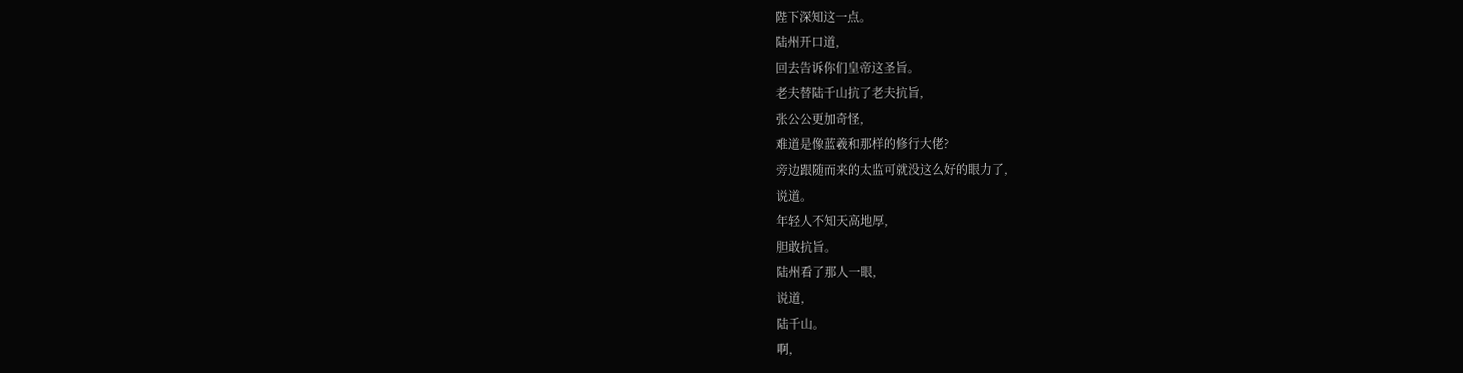陛下深知这一点。
陆州开口道,
回去告诉你们皇帝这圣旨。
老夫替陆千山抗了老夫抗旨,
张公公更加奇怪,
难道是像蓝羲和那样的修行大佬?
旁边跟随而来的太监可就没这么好的眼力了,
说道。
年轻人不知天高地厚,
胆敢抗旨。
陆州看了那人一眼,
说道,
陆千山。
啊,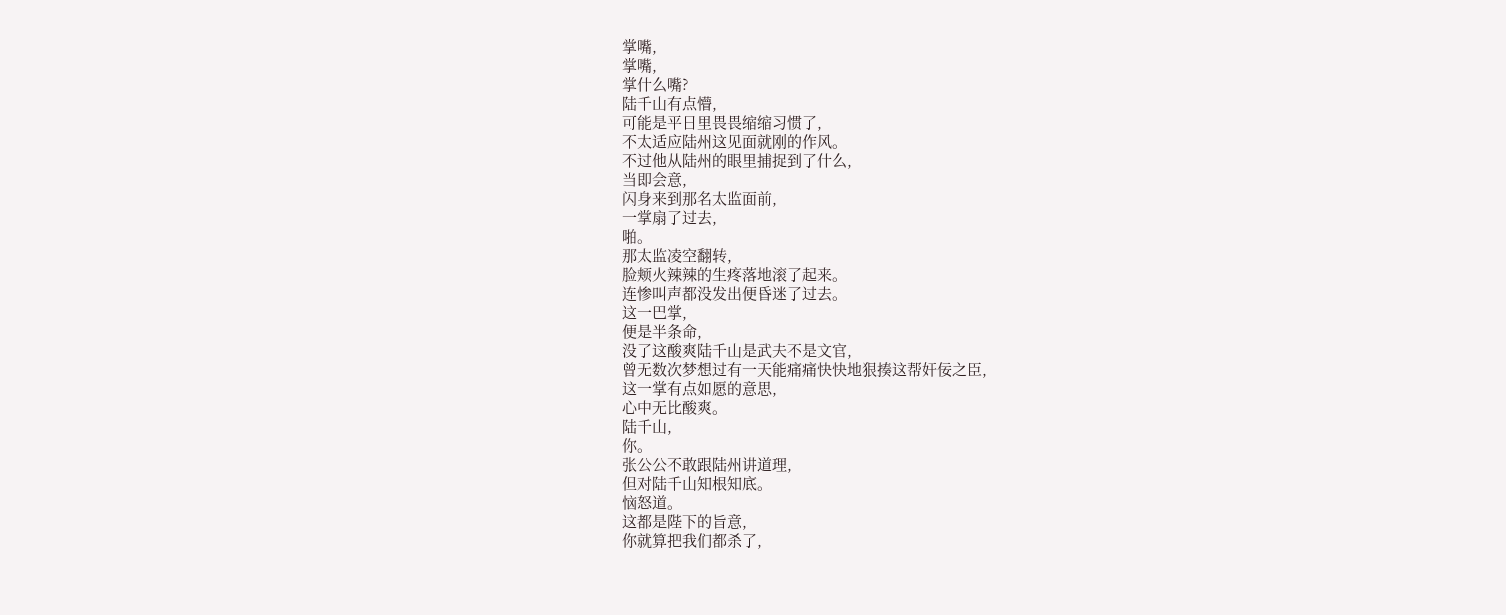掌嘴,
掌嘴,
掌什么嘴?
陆千山有点懵,
可能是平日里畏畏缩缩习惯了,
不太适应陆州这见面就刚的作风。
不过他从陆州的眼里捕捉到了什么,
当即会意,
闪身来到那名太监面前,
一掌扇了过去,
啪。
那太监凌空翻转,
脸颊火辣辣的生疼落地滚了起来。
连惨叫声都没发出便昏迷了过去。
这一巴掌,
便是半条命,
没了这酸爽陆千山是武夫不是文官,
曾无数次梦想过有一天能痛痛快快地狠揍这帮奸佞之臣,
这一掌有点如愿的意思,
心中无比酸爽。
陆千山,
你。
张公公不敢跟陆州讲道理,
但对陆千山知根知底。
恼怒道。
这都是陛下的旨意,
你就算把我们都杀了,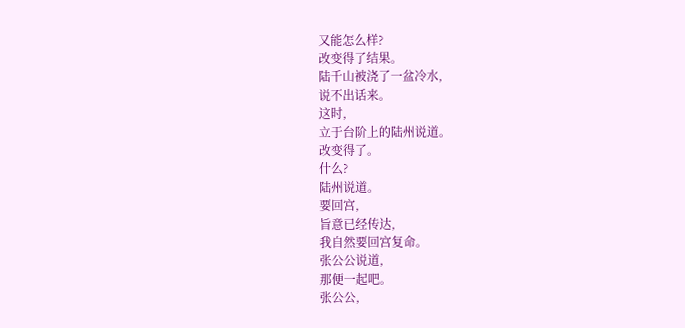又能怎么样?
改变得了结果。
陆千山被浇了一盆冷水,
说不出话来。
这时,
立于台阶上的陆州说道。
改变得了。
什么?
陆州说道。
要回宫,
旨意已经传达,
我自然要回宫复命。
张公公说道,
那便一起吧。
张公公,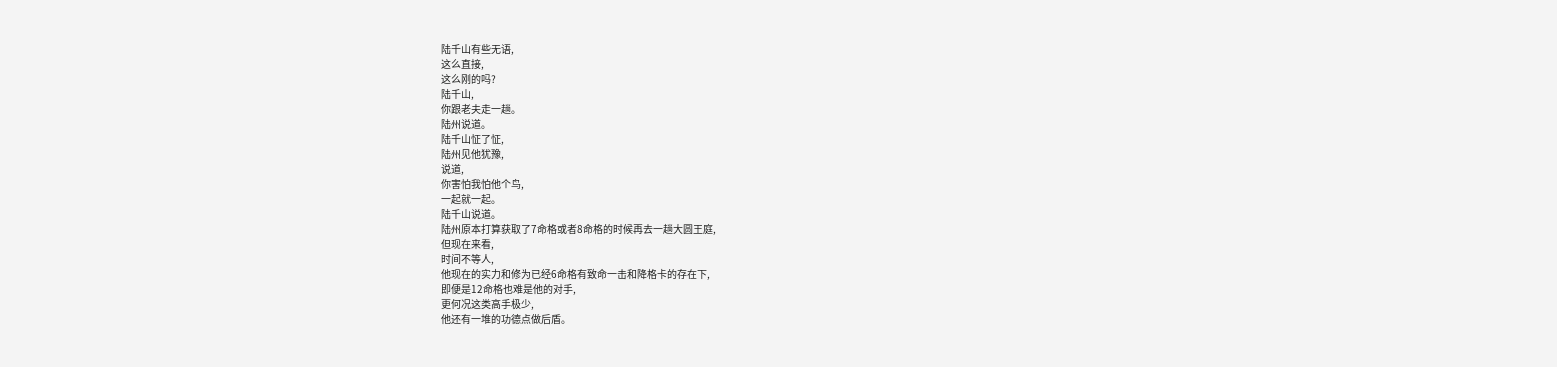陆千山有些无语,
这么直接,
这么刚的吗?
陆千山,
你跟老夫走一趟。
陆州说道。
陆千山怔了怔,
陆州见他犹豫,
说道,
你害怕我怕他个鸟,
一起就一起。
陆千山说道。
陆州原本打算获取了7命格或者8命格的时候再去一趟大圆王庭,
但现在来看,
时间不等人,
他现在的实力和修为已经6命格有致命一击和降格卡的存在下,
即便是12命格也难是他的对手,
更何况这类高手极少,
他还有一堆的功德点做后盾。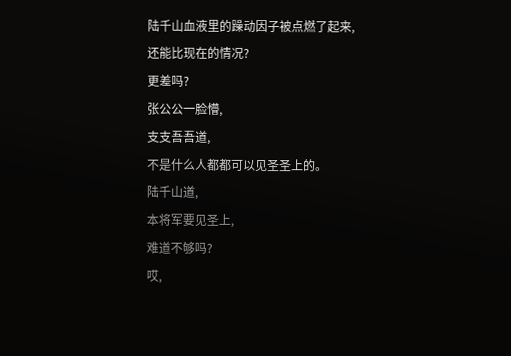陆千山血液里的躁动因子被点燃了起来,
还能比现在的情况?
更差吗?
张公公一脸懵,
支支吾吾道,
不是什么人都都可以见圣圣上的。
陆千山道,
本将军要见圣上,
难道不够吗?
哎,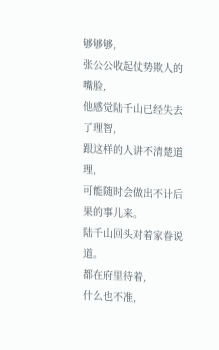够够够,
张公公收起仗势欺人的嘴脸,
他感觉陆千山已经失去了理智,
跟这样的人讲不清楚道理,
可能随时会做出不计后果的事儿来。
陆千山回头对着家眷说道。
都在府里待着,
什么也不准,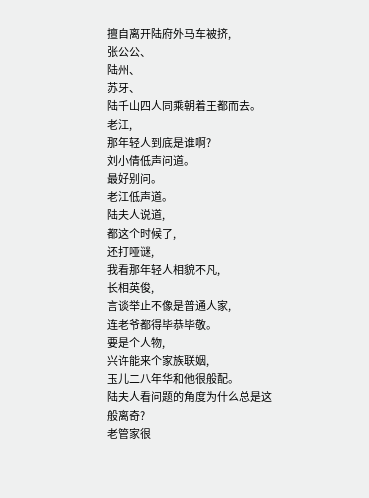擅自离开陆府外马车被挤,
张公公、
陆州、
苏牙、
陆千山四人同乘朝着王都而去。
老江,
那年轻人到底是谁啊?
刘小倩低声问道。
最好别问。
老江低声道。
陆夫人说道,
都这个时候了,
还打哑谜,
我看那年轻人相貌不凡,
长相英俊,
言谈举止不像是普通人家,
连老爷都得毕恭毕敬。
要是个人物,
兴许能来个家族联姻,
玉儿二八年华和他很般配。
陆夫人看问题的角度为什么总是这般离奇?
老管家很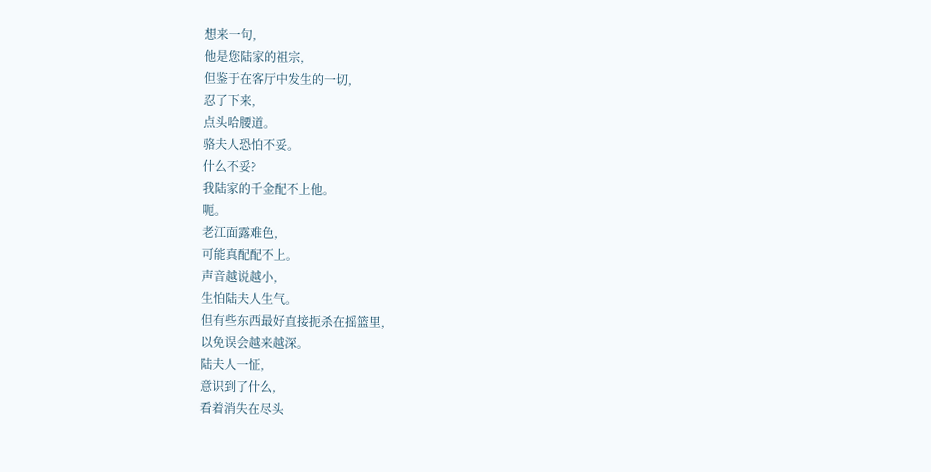想来一句,
他是您陆家的祖宗,
但鉴于在客厅中发生的一切,
忍了下来,
点头哈腰道。
骆夫人恐怕不妥。
什么不妥?
我陆家的千金配不上他。
呃。
老江面露难色,
可能真配配不上。
声音越说越小,
生怕陆夫人生气。
但有些东西最好直接扼杀在摇篮里,
以免误会越来越深。
陆夫人一怔,
意识到了什么,
看着消失在尽头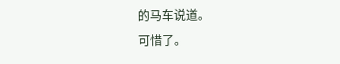的马车说道。
可惜了。